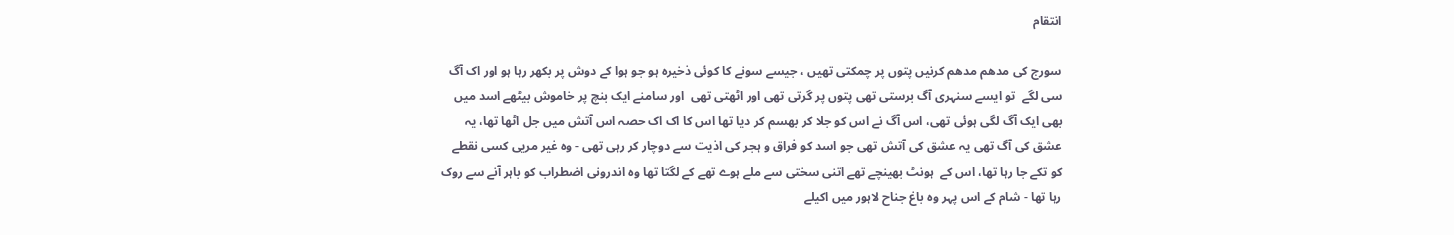انتقام

سورج کی مدھم مدھم کرنیں پتوں پر چمکتی تھیں ، جیسے سونے کا کوئی ذخیرہ ہو جو ہوا کے دوش پر بکھر رہا ہو اور اک آگ سی لگے  تو ایسے سنہری آگ برستی تھی پتوں پر گرتی تھی اور اٹھتی تھی  اور سامنے ایک بنچ پر خاموش بیٹھے اسد میں بھی ایک آگ لگی ہوئی تھی، اس آگ نے اس کو جلا کر بھسم کر دیا تھا اس کا اک اک حصہ اس آتش میں جل اٹھا تھا، یہ عشق کی آگ تھی یہ عشق کی آتش تھی جو اسد کو فراق و ہجر کی اذیت سے دوچار کر رہی تھی - وہ غیر مریی کسی نقطے کو تکے جا رہا تھا، اس کے  ہونٹ بھینچے تھے اتنی سختی سے ملے ہوے تھے کے لگتا تھا وہ اندرونی اضطراب کو باہر آنے سے روک رہا تھا - شام کے اس پہر وہ باغ جناح لاہور میں اکیلے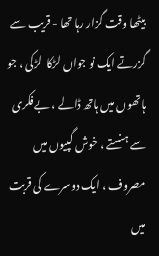بیٹھا وقت گزار رہا تھا - قریب سے گزرتے ایک نو جواں لڑکا  لڑکی ، جو ہاتھوں میں ہاتھ ڈالے ، بےفکری سے ہنستے ، خوش گپیوں میں مصروف ، ایک دوسرے کی قربت میں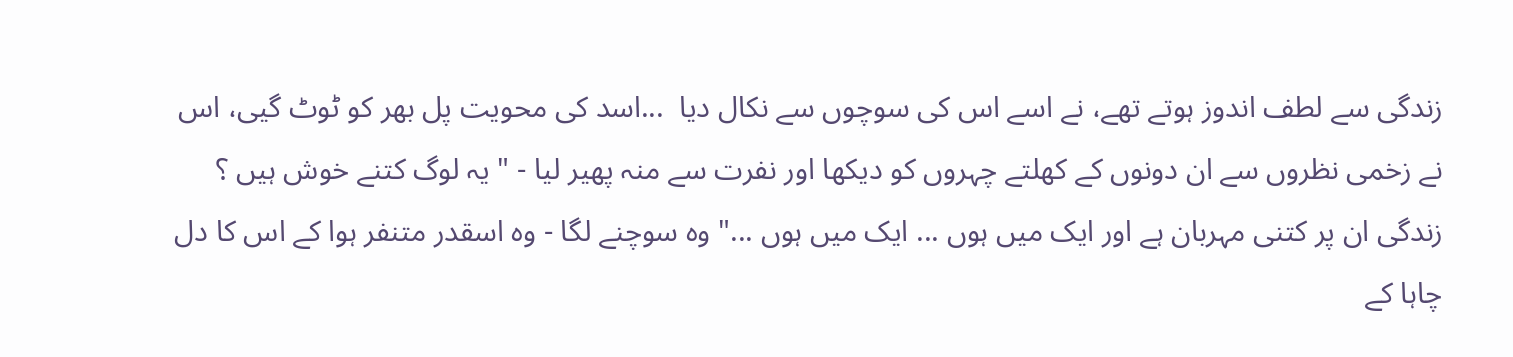زندگی سے لطف اندوز ہوتے تھے، نے اسے اس کی سوچوں سے نکال دیا  ...اسد کی محویت پل بھر کو ٹوٹ گیی، اس نے زخمی نظروں سے ان دونوں کے کھلتے چہروں کو دیکھا اور نفرت سے منہ پھیر لیا - " یہ لوگ کتنے خوش ہیں ؟ زندگی ان پر کتنی مہربان ہے اور ایک میں ہوں ... ایک میں ہوں ..." وہ سوچنے لگا - وہ اسقدر متنفر ہوا کے اس کا دل چاہا کے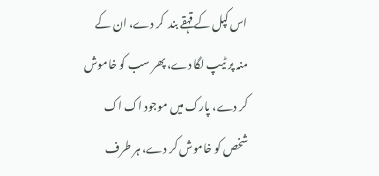اس کپل کے قہقے بند  کر دے، ان کے منہ پر ٹیپ لگا دے، پھر سب کو خاموش کر دے، پارک میں موجود اک اک شخص کو خاموش کر دے، ہر طرف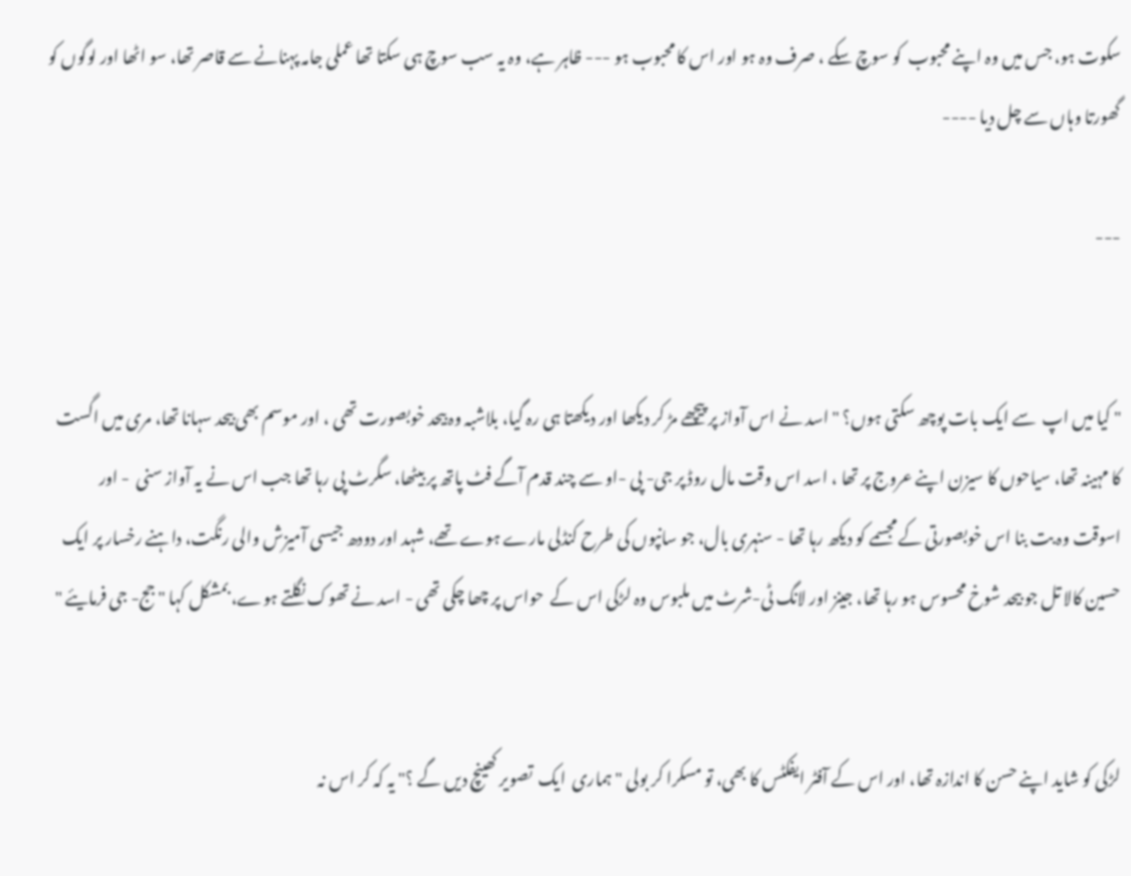سکوت ہو، جس میں وہ اپنے محبوب  کو سوچ سکے ، صرف وہ ہو اور اس کا محبوب ہو --- ظاہر ہے، وہ یہ سب سوچ ہی سکتا تھا عملی جامہ پہنانے سے قاصر تھا، سو اٹھا اور لوگوں کو گھورتا وہاں سے چل دیا ----

---


" کیا میں اپ  سے ایک بات پوچھ سکتی ہوں؟ " اسد نے اس آواز پر پیچھے مڑ کر دیکھا اور دیکھتا ہی رہ گیا، بلاشبہ وہ بیحد خوبصورت تھی ، اور موسم بھی بیحد سہانا تھا، مری میں اگست کا مہینہ تھا، سیاحوں کا سیزن اپنے عروج پر تھا ، اسد اس وقت مال روڈ پر جی- پی -او سے چند قدم آگے فٹ پاتھ پر بیٹھا، سگرٹ پی رہا تھا جب اس نے یہ آواز سنی  - اور اسوقت وہ بت بنا اس خوبصورتی کے مجسمے کو دیکھ رہا تھا - سنہری بال، جو سانپوں کی طرح کنڈلی مارے ہوے تھے، شہد اور دودھ جیسی آمیزش والی رنگت، داہنے رخسار پر ایک حسین کالا تل جو بیحد شوخ محسوس ہو رہا تھا، جینز اور لانگ ٹی-شرٹ میں ملبوس وہ لڑکی اس کے  حواس پر چھا چکی تھی - اسد نے تھوک نگلتے ہوے، بمشکل کہا " جج- جی فرمایئے "


لڑکی کو شاید اپنے حسن کا اندازہ تھا، اور اس کے آفٹر ایفکٹس کا بھی، تو مسکرا کر بولی " ہماری  ایک  تصویر کھینچ دیں گے ؟" یہ کہ کر اس نہ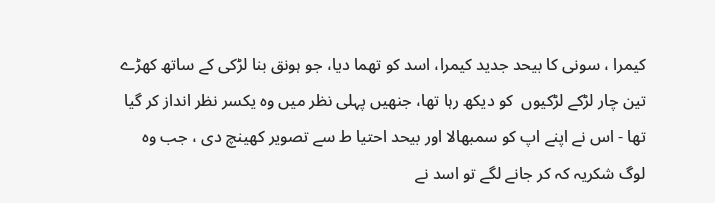کیمرا ، سونی کا بیحد جدید کیمرا، اسد کو تھما دیا، جو ہونق بنا لڑکی کے ساتھ کھڑے تین چار لڑکے لڑکیوں  کو دیکھ رہا تھا، جنھیں پہلی نظر میں وہ یکسر نظر انداز کر گیا تھا - اس نے اپنے اپ کو سمبھالا اور بیحد احتیا ط سے تصویر کھینچ دی ، جب وہ لوگ شکریہ کہ کر جانے لگے تو اسد نے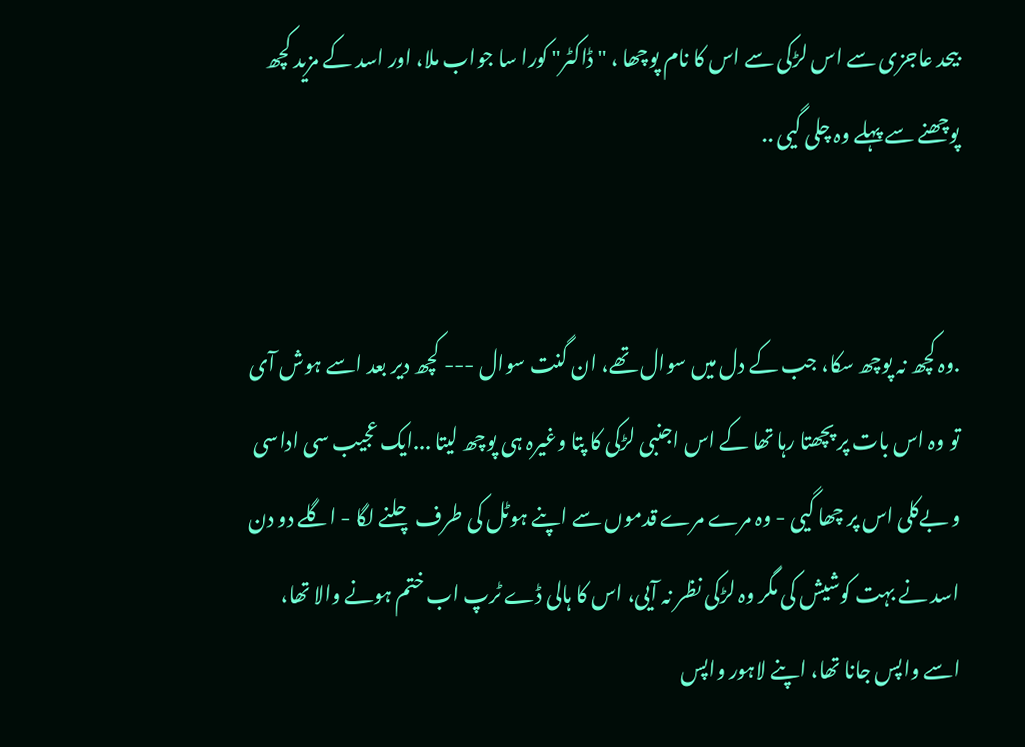بیحد عاجزی سے اس لڑکی سے اس کا نام پوچھا ، " ڈاکٹر" کورا سا جواب ملا، اور اسد کے مزید کچھ پوچھنے سے پہلے وہ چلی گیی ..


.وہ کچھ نہ پوچھ سکا، جب کے دل میں سوال تھے، ان گنت سوال --- کچھ دیر بعد اسے ہوش آی تو وہ اس بات پر پچھتا رہا تھا کے اس اجنبی لڑکی کا پتا وغیرہ ہی پوچھ لیتا ...ایک عجیب سی اداسی و بےکلی اس پر چھا گیی - وہ مرے مرے قدموں سے اپنے ہوٹل کی طرف چلنے لگا - اگلے دو دن اسد نے بہت کوشیش کی مگر وہ لڑکی نظر نہ آیی، اس کا ہالی ڈے ٹرپ اب ختم ہونے والا تھا، اسے واپس جانا تھا، اپنے لاہور واپس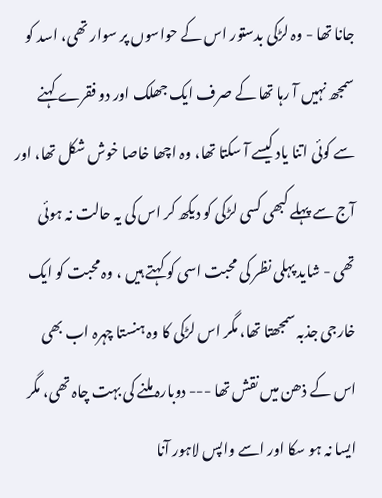جانا تھا - وہ لڑکی بدستور اس کے حواسوں پر سوار تھی، اسد کو سمجھ نہیں آ رہا تھا کے صرف ایک جھلک اور دو فقرے کہنے سے کوئی اتنا یاد کیسے آ سکتا تھا، وہ اچھا خاصا خوش شکل تھا، اور آج سے پہلے کبھی کسی لڑکی کو دیکھ کر اس کی یہ حالت نہ ہوئی تھی - شاید پہلی نظر کی محبت اسی کو کہتے ہیں ، وہ محبت کو ایک خارجی جذبہ سمجھتا تھا، مگر اس لڑکی کا وہ ہنستا چہرہ اب بھی اس کے ذھن میں نقش تھا --- دوبارہ ملنے کی بہت چاہ تھی، مگر ایسا نہ ہو سکا اور اسے واپس لاہور آنا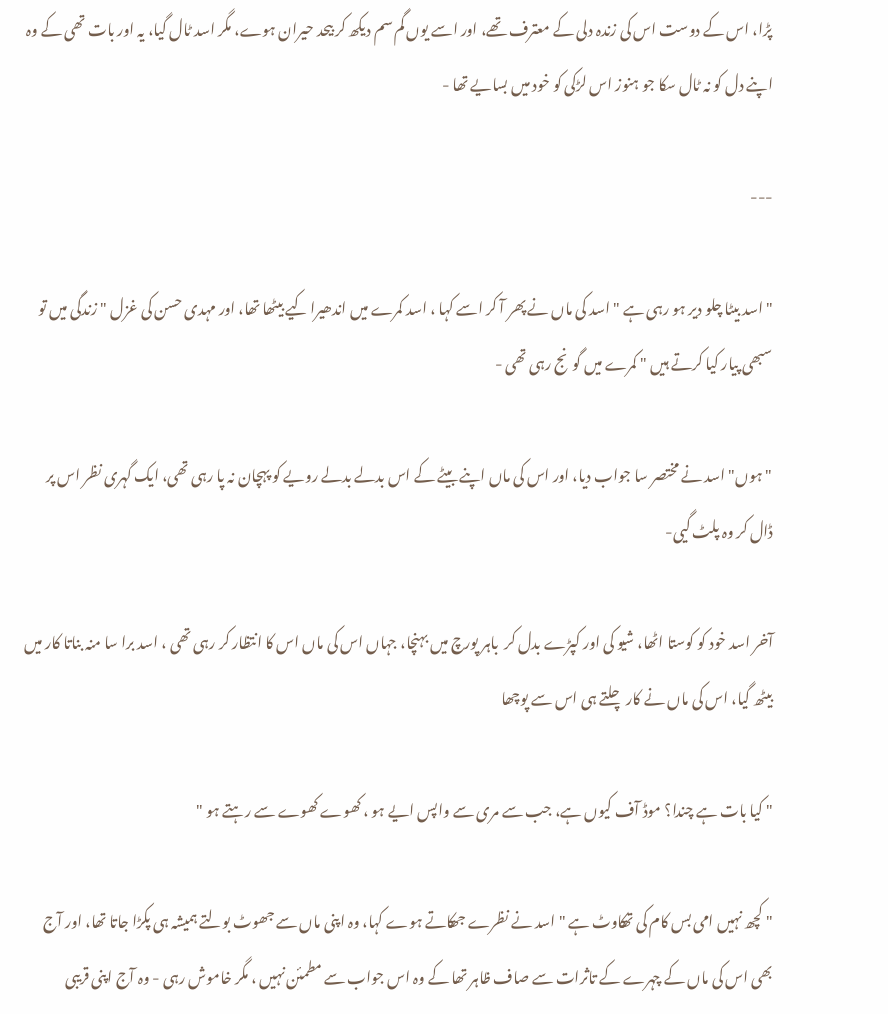پڑا، اس کے دوست اس کی زندہ دلی کے معترف تھے، اور اسے یوں گم سم دیکھ کر بیحد حیران ہوے، مگر اسد ٹال گیا، یہ اور بات تھی کے وہ اپنے دل کو نہ ٹال سکا جو ہنوز اس لڑکی کو خود میں بسایے تھا -

---

"اسد بیٹا چلو دیر ہو رہی ہے " اسد کی ماں نے پھر آ کر اسے کہا ، اسد کمرے میں اندھیرا کیے بیٹھا تھا، اور مہدی حسن کی غزل " زندگی میں تو سبھی پیار کیا کرتے ہیں " کمرے میں گونج رہی تھی -

" ہوں" اسد نے مختصر سا جواب دیا، اور اس کی ماں اپنے بیٹے کے اس بدلے بدلے رویے کو پہچان نہ پا رہی تھی، ایک گہری نظر اس پر ڈال کر وہ پلٹ گیی-

آخر اسد خود کو کوستا اٹھا، شیو کی اور کپڑے بدل کر  باہر پورچ میں بہنچا، جہاں اس کی ماں اس کا انتظار کر رہی تھی ، اسد برا سا منہ بناتا کار میں بیٹھ گیا، اس کی ماں نے کار چلتے ہی اس سے پوچھا

" کیا بات ہے چندا؟ موڈ آف کیوں ہے، جب سے مری سے واپس ایے ہو ، کھوے کھوے سے رہتے ہو "

" کچھ نہیں امی بس کام کی تھکاوٹ ہے " اسد نے نظرے جھکاتے ہوے کہا، وہ اپنی ماں سے جھوٹ بولتے ہمیشہ ہی پکڑا جاتا تھا، اور آج بھی اس کی ماں کے چہرے کے تاثرات سے صاف ظاہر تھا کے وہ اس جواب سے مطمئن نہیں ، مگر خاموش رہی - وہ آج اپنی قریبی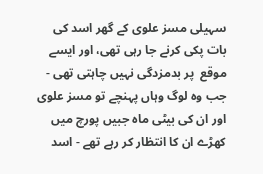سہیلی مسز علوی کے گھر اسد کی بات پکی کرنے جا رہی تھی، اور ایسے موقع  پر بدمزدگی نہیں چاہتی تھی - جب وہ لوگ وہاں پہنچے تو مسز علوی اور ان کی بیٹی ماہ جبیں پورچ میں کھڑے ان کا انتظار کر رہے تھے - اسد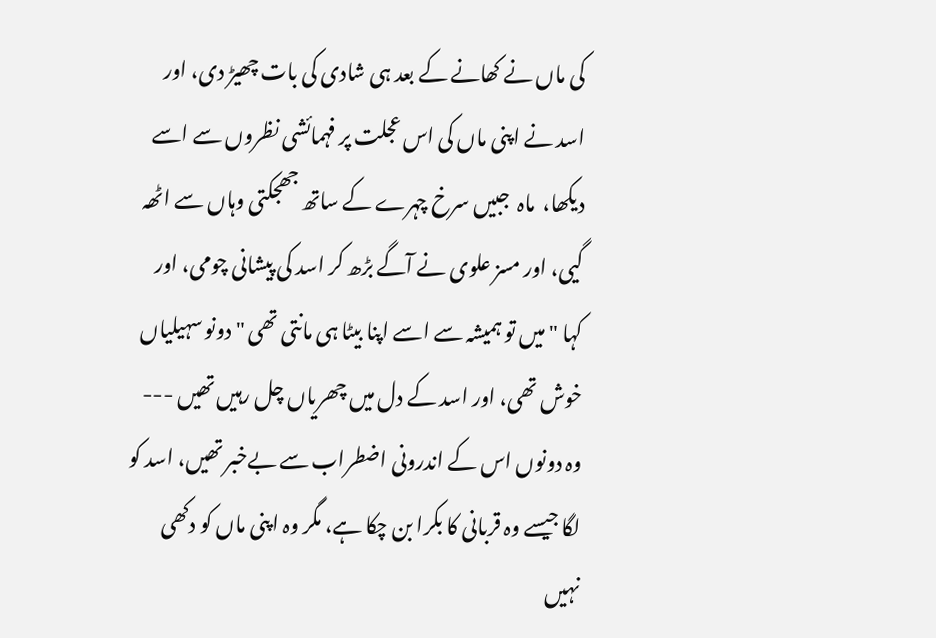کی ماں نے کھانے کے بعد ہی شادی کی بات چھیڑ دی، اور اسد نے اپنی ماں کی اس عجلت پر فہمائشی نظروں سے اسے دیکھا،  ماہ  جبیں سرخ چہرے کے ساتھ جھجکتی وہاں سے اٹھہ گیی، اور مسز علوی نے آگے بڑھ کر اسد کی پیشانی چومی، اور کہا " میں تو ہمیشہ سے اسے اپنا بیٹا ہی مانتی تھی " دونو سہیلیاں خوش تھی، اور اسد کے دل میں چھریاں چل رہیں تھیں --- وہ دونوں اس کے اندرونی اضطراب سے بےخبر تھیں، اسد کو لگا جیسے وہ قربانی کا بکرا بن چکا ہے، مگر وہ اپنی ماں کو دکھی نہیں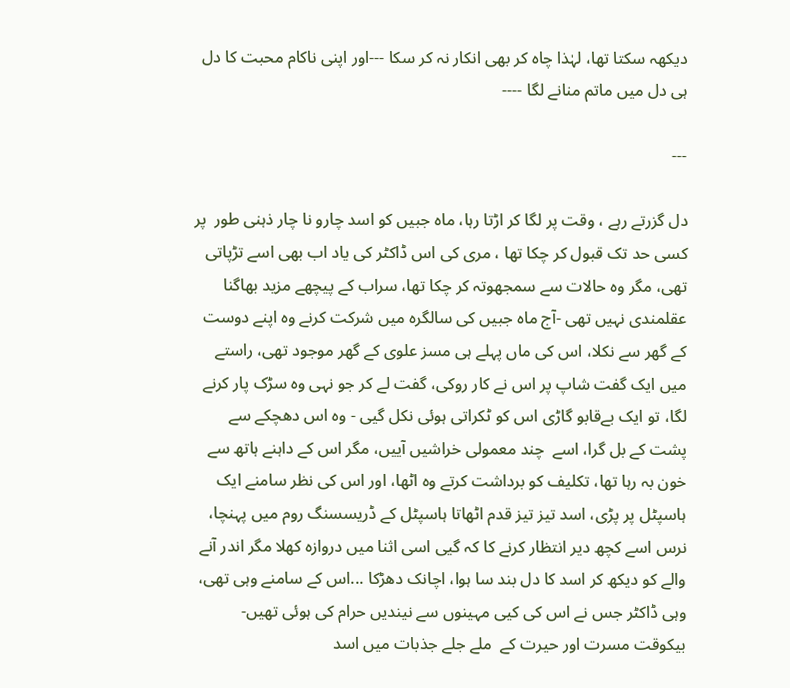دیکھہ سکتا تھا، لہٰذا چاہ کر بھی انکار نہ کر سکا ---اور اپنی ناکام محبت کا دل ہی دل میں ماتم منانے لگا ----

---

دل گزرتے رہے ، وقت پر لگا کر اڑتا رہا، ماہ جبیں کو اسد چارو نا چار ذہنی طور  پر کسی حد تک قبول کر چکا تھا ، مری کی اس ڈاکٹر کی یاد اب بھی اسے تڑپاتی تھی، مگر وہ حالات سے سمجھوتہ کر چکا تھا، سراب کے پیچھے مزید بھاگنا عقلمندی نہیں تھی -آج ماہ جبیں کی سالگرہ میں شرکت کرنے وہ اپنے دوست کے گھر سے نکلا، اس کی ماں پہلے ہی مسز علوی کے گھر موجود تھی، راستے میں ایک گفت شاپ پر اس نے کار روکی، گفت لے کر جو نہی وہ سڑک پار کرنے لگا، تو ایک بےقابو گاڑی اس کو ٹکراتی ہوئی نکل گیی - وہ اس دھچکے سے پشت کے بل گرا، اسے  چند معمولی خراشیں آییں، مگر اس کے داہنے ہاتھ سے خون بہ رہا تھا، تکلیف کو برداشت کرتے وہ اٹھا، اور اس کی نظر سامنے ایک ہاسپٹل پر پڑی، اسد تیز تیز قدم اٹھاتا ہاسپٹل کے ڈریسسنگ روم میں پہنچا، نرس اسے کچھ دیر انتظار کرنے کا کہ گیی اسی اثنا میں دروازہ کھلا مگر اندر آنے والے کو دیکھ کر اسد کا دل بند سا ہوا، اچانک دھڑکا ...اس کے سامنے وہی تھی، وہی ڈاکٹر جس نے اس کی کیی مہینوں سے نیندیں حرام کی ہوئی تھیں- بیکوقت مسرت اور حیرت کے  ملے جلے جذبات میں اسد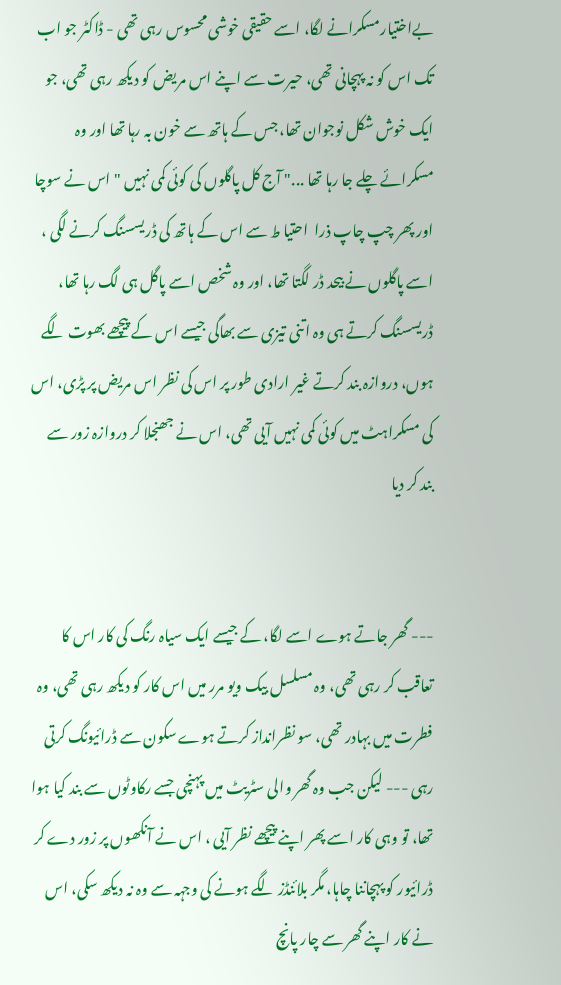بےاختیارمسکرانے لگا، اسے حقیقی خوشی محسوس رہی تھی - ڈاکٹر جو اب تک اس کو نہ پہچانی تھی، حیرت سے اپنے اس مریض کو دیکھ رہی تھی، جو ایک خوش شکل نوجوان تھا، جس کے ہاتھ سے خون بہ رہا تھا اور وہ مسکرائے چلے جا رہا تھا ..." آج کل پاگلوں کی کوئی کمی نہیں " اس نے سوچا اور پھر چپ چاپ ذرا  احتیا ط سے اس کے ہاتھ کی ڈریسسنگ کرنے لگی ، اسے پاگلوں نے بیحد ڈر لگتا تھا، اور وہ شخص اسے پاگل ہی لگ رہا تھا، ڈریسسنگ کرتے ہی وہ اتنی تیزی سے بھاگی جیسے اس کے پیچھے بھوت لگے ہوں، دروازہ بند کرتے غیر ارادی طور پر اس کی نظر اس مریض پر پڑی، اس کی مسکراہٹ میں کوئی کمی نہیں آیی تھی، اس نے جھنجلا کر دروازہ زور سے بند کر دیا


--- گھر جاتے ہوے اسے لگا، کے جیسے ایک سیاہ رنگ کی کار اس کا تعاقب کر رہی تھی، وہ مسلسل بیک ویو مرر میں اس کار کو دیکھ رہی تھی، وہ فطرت میں بہادر تھی، سو نظرانداز کرتے ہوے سکون سے ڈرائیونگ کرتی رہی --- لیکن جب وہ گھر والی سٹریٹ میں پہنچی جسے رکاوٹوں سے بند کیا ہوا تھا، تو وہی کار اسے پھر اپنے پیچھے نظر آیی ، اس نے آنکھوں پر زور دے کر ڈرائیور کو پہچاننا چاہا، مگر بلائنڈز لگے ہونے کی وجہہ سے وہ نہ دیکھ سکی، اس نے کار اپنے گھر سے چار پانچ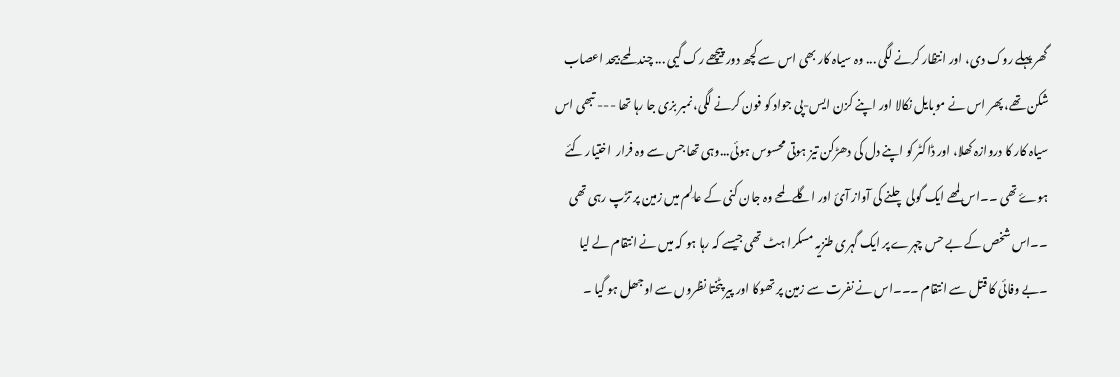گھر پہلے روک دی، اور انتظار کرنے لگی ... وہ سیاہ کار بھی اس سے کچھ دور پیچھے رک گیی ... چند لمحے بیحد اعصاب شکن تھے، پھر اس نے موبایل نکالا اور اپنے کزن ایس-پی جواد کو فون کرنے لگی، نمبر بزی جا رہا تھا --- تبھی اس سیاہ کار کا دروازہ کھلا، اور ڈاکٹر کو اپنے دل کی دھڑکن تیز ہوتی محسوس ہوئی...وہی تھا جس سے وہ فرار  اختیار کئے ہوۓ تھی ۔۔اس لمھے ایک گولی چلنے کی آواز آئ اور اگلے لمحے وہ جان کنی کے عالِم میں زمین پر تڑپ رہی تھی ۔۔اس شخص کے بے حس چہرے پر ایک گہری طنزیہ مسکرا ہٹ تھی جیسے کہ رہا ہو کہ میں نے انتقام لے لیا ۔بے وفائی کا قتل سے انتقام ۔۔۔اس نے نفرت سے زمین پر تھوکا اور پیر پٹختا نظروں سے اوجھل ہو گیا ۔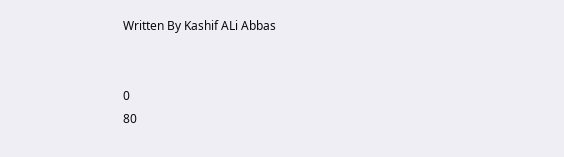Written By Kashif ALi Abbas


0
80